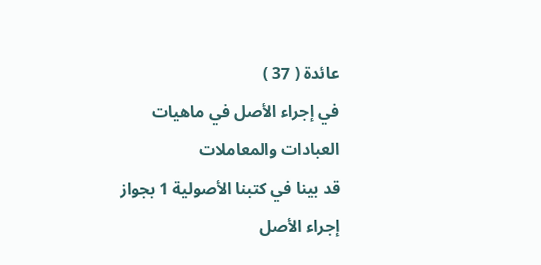عائدة ( 37 )
في إجراء الأصل في ماهيات
العبادات والمعاملات
قد بينا في كتبنا الأصولية 1 بجواز إجراء الأصل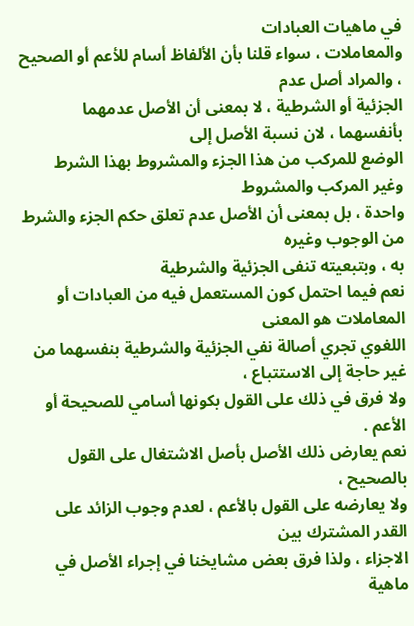في ماهيات العبادات
والمعاملات ، سواء قلنا بأن الألفاظ أسام للأعم أو الصحيح ، والمراد أصل عدم
الجزئية أو الشرطية ، لا بمعنى أن الأصل عدمهما بأنفسهما ، لان نسبة الأصل إلى
الوضع للمركب من هذا الجزء والمشروط بهذا الشرط وغير المركب والمشروط
واحدة ، بل بمعنى أن الأصل عدم تعلق حكم الجزء والشرط من الوجوب وغيره
به ، وبتبعيته تنفى الجزئية والشرطية
نعم فيما احتمل كون المستعمل فيه من العبادات أو المعاملات هو المعنى
اللغوي تجري أصالة نفي الجزئية والشرطية بنفسهما من غير حاجة إلى الاستتباع ،
ولا فرق في ذلك على القول بكونها أسامي للصحيحة أو الأعم .
نعم يعارض ذلك الأصل بأصل الاشتغال على القول بالصحيح ،
ولا يعارضه على القول بالأعم ، لعدم وجوب الزائد على القدر المشترك بين
الاجزاء ، ولذا فرق بعض مشايخنا في إجراء الأصل في ماهية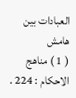العبادات بين
هامش
( 1 ) مناهج الاحكام : 224 .